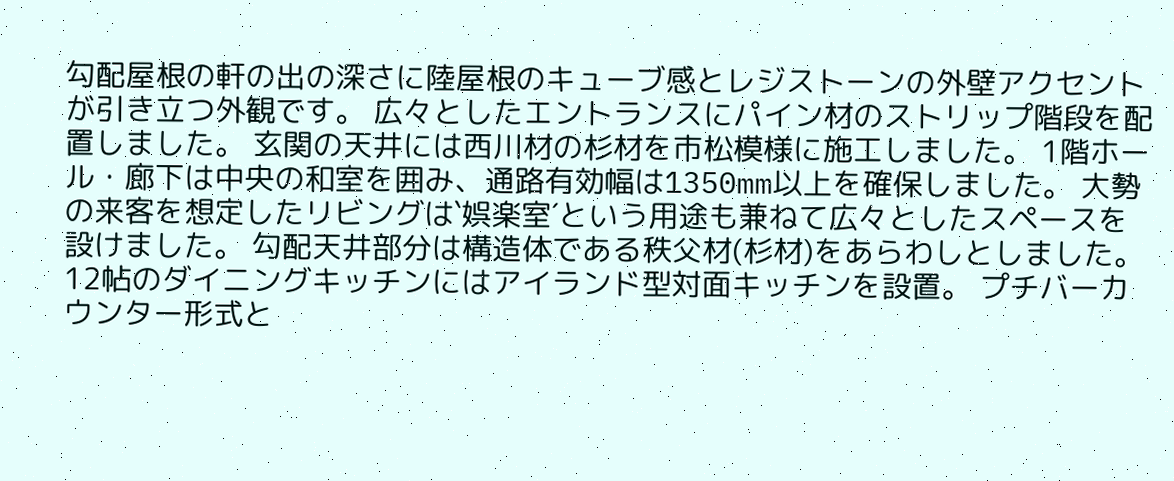勾配屋根の軒の出の深さに陸屋根のキューブ感とレジストーンの外壁アクセントが引き立つ外観です。 広々としたエントランスにパイン材のストリップ階段を配置しました。 玄関の天井には西川材の杉材を市松模様に施工しました。 1階ホール・廊下は中央の和室を囲み、通路有効幅は1350mm以上を確保しました。 大勢の来客を想定したリビングは`娯楽室´という用途も兼ねて広々としたスペースを設けました。 勾配天井部分は構造体である秩父材(杉材)をあらわしとしました。 12帖のダイニングキッチンにはアイランド型対面キッチンを設置。 プチバーカウンター形式と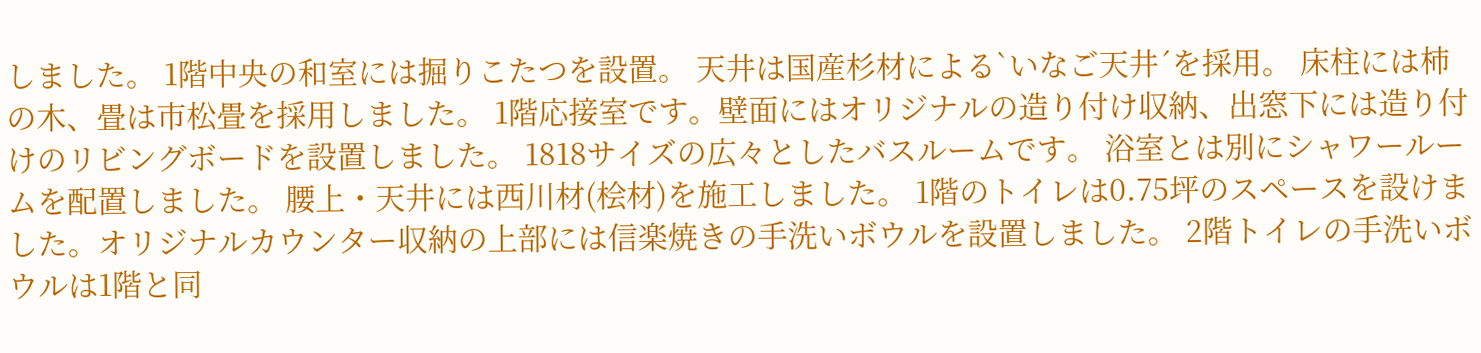しました。 1階中央の和室には掘りこたつを設置。 天井は国産杉材による`いなご天井´を採用。 床柱には柿の木、畳は市松畳を採用しました。 1階応接室です。壁面にはオリジナルの造り付け収納、出窓下には造り付けのリビングボードを設置しました。 1818サイズの広々としたバスルームです。 浴室とは別にシャワールームを配置しました。 腰上・天井には西川材(桧材)を施工しました。 1階のトイレは0.75坪のスペースを設けました。オリジナルカウンター収納の上部には信楽焼きの手洗いボウルを設置しました。 2階トイレの手洗いボウルは1階と同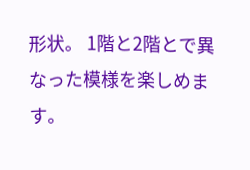形状。 1階と2階とで異なった模様を楽しめます。